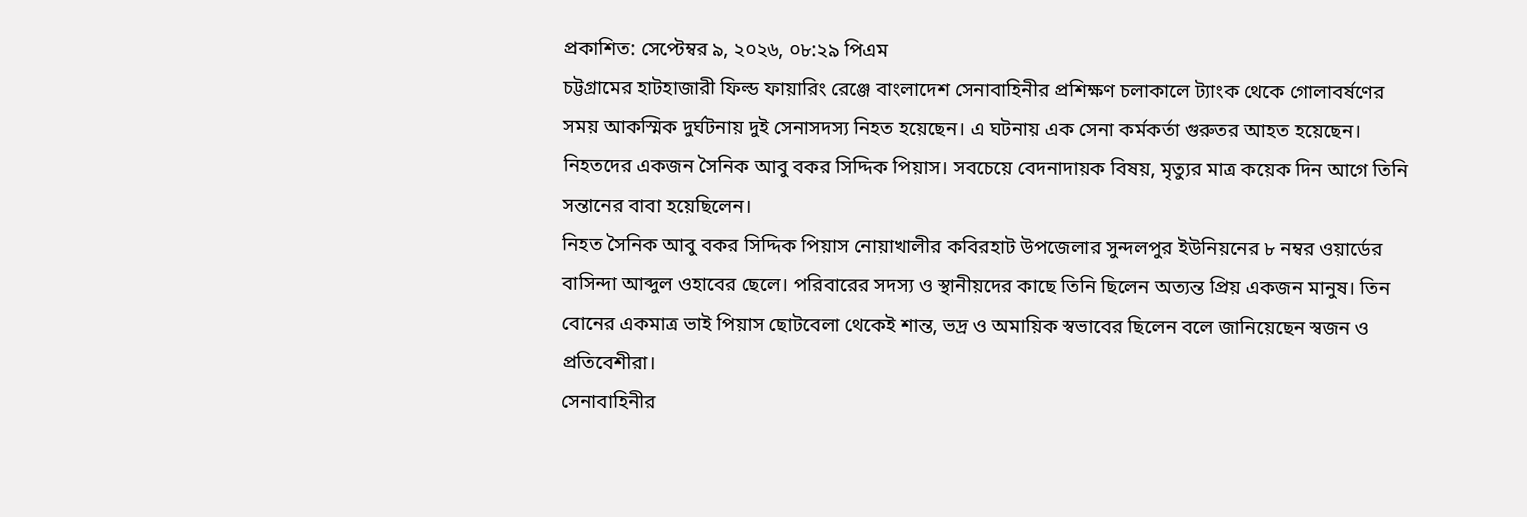প্রকাশিত: সেপ্টেম্বর ৯, ২০২৬, ০৮:২৯ পিএম
চট্টগ্রামের হাটহাজারী ফিল্ড ফায়ারিং রেঞ্জে বাংলাদেশ সেনাবাহিনীর প্রশিক্ষণ চলাকালে ট্যাংক থেকে গোলাবর্ষণের সময় আকস্মিক দুর্ঘটনায় দুই সেনাসদস্য নিহত হয়েছেন। এ ঘটনায় এক সেনা কর্মকর্তা গুরুতর আহত হয়েছেন। নিহতদের একজন সৈনিক আবু বকর সিদ্দিক পিয়াস। সবচেয়ে বেদনাদায়ক বিষয়, মৃত্যুর মাত্র কয়েক দিন আগে তিনি সন্তানের বাবা হয়েছিলেন।
নিহত সৈনিক আবু বকর সিদ্দিক পিয়াস নোয়াখালীর কবিরহাট উপজেলার সুন্দলপুর ইউনিয়নের ৮ নম্বর ওয়ার্ডের বাসিন্দা আব্দুল ওহাবের ছেলে। পরিবারের সদস্য ও স্থানীয়দের কাছে তিনি ছিলেন অত্যন্ত প্রিয় একজন মানুষ। তিন বোনের একমাত্র ভাই পিয়াস ছোটবেলা থেকেই শান্ত, ভদ্র ও অমায়িক স্বভাবের ছিলেন বলে জানিয়েছেন স্বজন ও প্রতিবেশীরা।
সেনাবাহিনীর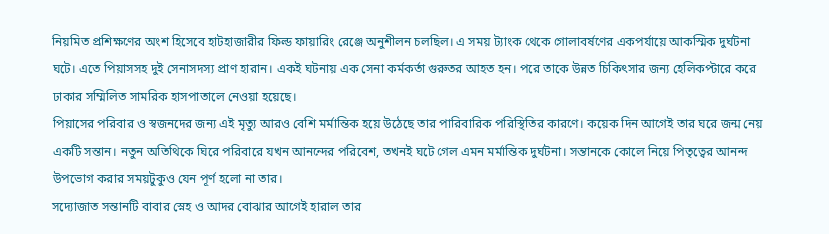নিয়মিত প্রশিক্ষণের অংশ হিসেবে হাটহাজারীর ফিল্ড ফায়ারিং রেঞ্জে অনুশীলন চলছিল। এ সময় ট্যাংক থেকে গোলাবর্ষণের একপর্যায়ে আকস্মিক দুর্ঘটনা ঘটে। এতে পিয়াসসহ দুই সেনাসদস্য প্রাণ হারান। একই ঘটনায় এক সেনা কর্মকর্তা গুরুতর আহত হন। পরে তাকে উন্নত চিকিৎসার জন্য হেলিকপ্টারে করে ঢাকার সম্মিলিত সামরিক হাসপাতালে নেওয়া হয়েছে।
পিয়াসের পরিবার ও স্বজনদের জন্য এই মৃত্যু আরও বেশি মর্মান্তিক হয়ে উঠেছে তার পারিবারিক পরিস্থিতির কারণে। কয়েক দিন আগেই তার ঘরে জন্ম নেয় একটি সন্তান। নতুন অতিথিকে ঘিরে পরিবারে যখন আনন্দের পরিবেশ, তখনই ঘটে গেল এমন মর্মান্তিক দুর্ঘটনা। সন্তানকে কোলে নিয়ে পিতৃত্বের আনন্দ উপভোগ করার সময়টুকুও যেন পূর্ণ হলো না তার।
সদ্যোজাত সন্তানটি বাবার স্নেহ ও আদর বোঝার আগেই হারাল তার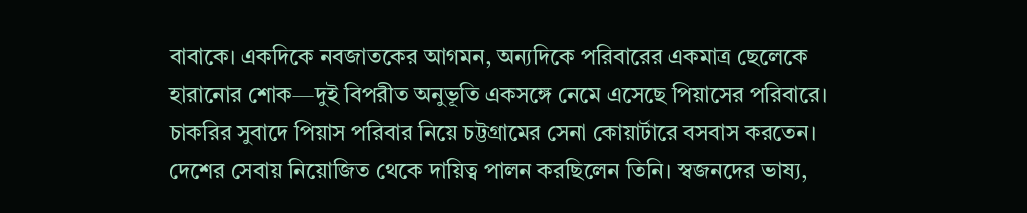বাবাকে। একদিকে নবজাতকের আগমন, অন্যদিকে পরিবারের একমাত্র ছেলেকে হারানোর শোক—দুই বিপরীত অনুভূতি একসঙ্গে নেমে এসেছে পিয়াসের পরিবারে।
চাকরির সুবাদে পিয়াস পরিবার নিয়ে চট্টগ্রামের সেনা কোয়ার্টারে বসবাস করতেন। দেশের সেবায় নিয়োজিত থেকে দায়িত্ব পালন করছিলেন তিনি। স্বজনদের ভাষ্য,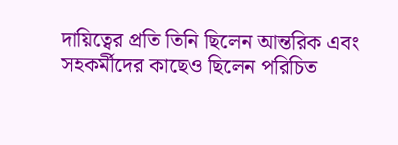দায়িত্বের প্রতি তিনি ছিলেন আন্তরিক এবং সহকর্মীদের কাছেও ছিলেন পরিচিত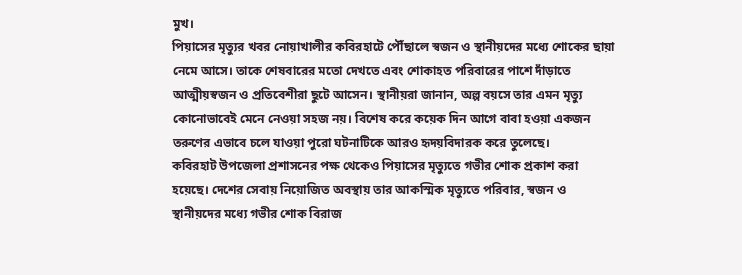মুখ।
পিয়াসের মৃত্যুর খবর নোয়াখালীর কবিরহাটে পৌঁছালে স্বজন ও স্থানীয়দের মধ্যে শোকের ছায়া নেমে আসে। তাকে শেষবারের মতো দেখতে এবং শোকাহত পরিবারের পাশে দাঁড়াতে আত্মীয়স্বজন ও প্রতিবেশীরা ছুটে আসেন। স্থানীয়রা জানান, অল্প বয়সে তার এমন মৃত্যু কোনোভাবেই মেনে নেওয়া সহজ নয়। বিশেষ করে কয়েক দিন আগে বাবা হওয়া একজন তরুণের এভাবে চলে যাওয়া পুরো ঘটনাটিকে আরও হৃদয়বিদারক করে তুলেছে।
কবিরহাট উপজেলা প্রশাসনের পক্ষ থেকেও পিয়াসের মৃত্যুতে গভীর শোক প্রকাশ করা হয়েছে। দেশের সেবায় নিয়োজিত অবস্থায় তার আকস্মিক মৃত্যুতে পরিবার, স্বজন ও স্থানীয়দের মধ্যে গভীর শোক বিরাজ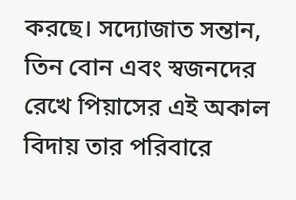করছে। সদ্যোজাত সন্তান, তিন বোন এবং স্বজনদের রেখে পিয়াসের এই অকাল বিদায় তার পরিবারে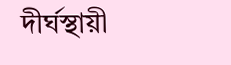দীর্ঘস্থায়ী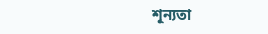শূন্যতা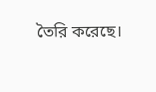তৈরি করেছে।